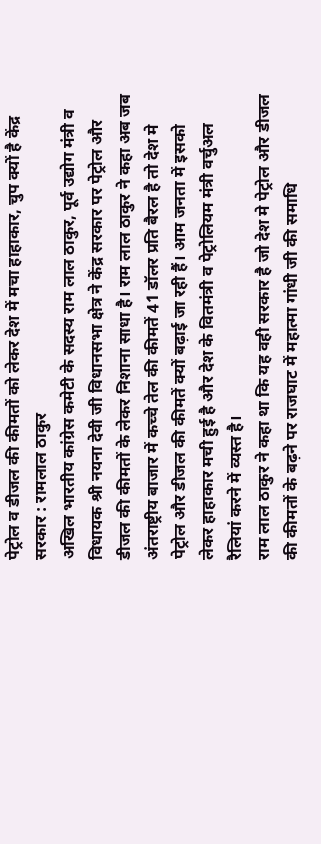पेट्रोल व डीजल की कीमतों को लेकर देश में मचा हाहाकार, चुप क्यों है केंद्र सरकार : रामलाल ठाकुर
अखिल भारतीय कांग्रेस कमेटी के सदस्य राम लाल ठाकुर, पूर्व उद्योग मंत्री व विधायक श्री नयना देवी जी विधानसभा क्षेत्र ने केंद्र सरकार पर पेट्रोल और डीजल की कीमतों के लेकर निशाना साधा है। राम लाल ठाकुर ने कहा अब जब अंतराष्ट्रीय बाजार में कच्चे तेल की कीमतें 41 डॉलर प्रति बैरल है तो देश मे पेट्रोल और डीजल की कीमतें क्यों बढ़ाई जा रही हैं। आम जनता में इसको लेकर हाहाकार मची हुई है और देश के वितमंत्री व पेट्रोलियम मंत्री वर्चुअल रैलियां करने में व्यस्त है।
राम लाल ठाकुर ने कहा था कि यह वही सरकार है जो देश मे पेट्रोल और डीजल की कीमतों के बढ़ने पर राजघाट में महात्मा गांधी जी की समाधि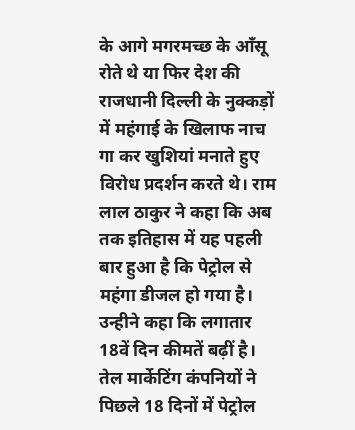के आगे मगरमच्छ के आँसू रोते थे या फिर देश की राजधानी दिल्ली के नुक्कड़ों में महंगाई के खिलाफ नाच गा कर खुशियां मनाते हुए विरोध प्रदर्शन करते थे। राम लाल ठाकुर ने कहा कि अब तक इतिहास में यह पहली बार हुआ है कि पेट्रोल से महंगा डीजल हो गया है। उन्हीने कहा कि लगातार 18वें दिन कीमतें बढ़ीं है। तेल मार्केटिंग कंपनियों ने पिछले 18 दिनों में पेट्रोल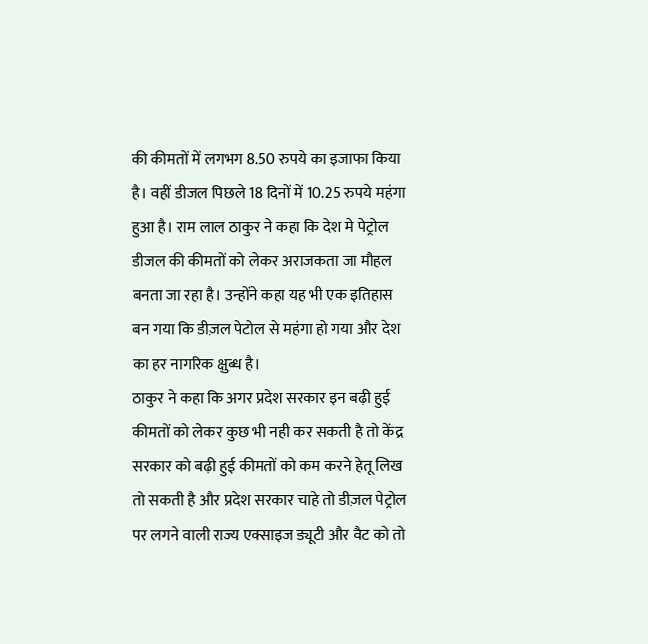की कीमतों में लगभग 8.50 रुपये का इजाफा किया है। वहीं डीजल पिछले 18 दिनों में 10.25 रुपये महंगा हुआ है। राम लाल ठाकुर ने कहा कि देश मे पेट्रोल डीजल की कीमतों को लेकर अराजकता जा मौहल बनता जा रहा है। उन्होंने कहा यह भी एक इतिहास बन गया कि डीज़ल पेटोल से महंगा हो गया और देश का हर नागरिक क्षुब्ध है।
ठाकुर ने कहा कि अगर प्रदेश सरकार इन बढ़ी हुई कीमतों को लेकर कुछ भी नही कर सकती है तो केंद्र सरकार को बढ़ी हुई कीमतों को कम करने हेतू लिख तो सकती है और प्रदेश सरकार चाहे तो डीज़ल पेट्रोल पर लगने वाली राज्य एक्साइज ड्यूटी और वैट को तो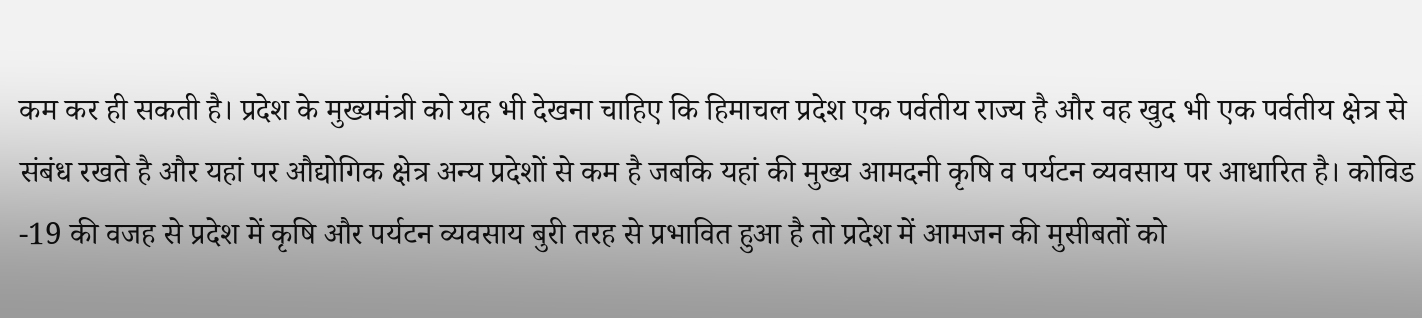कम कर ही सकती है। प्रदेश के मुख्यमंत्री को यह भी देखना चाहिए कि हिमाचल प्रदेश एक पर्वतीय राज्य है और वह खुद भी एक पर्वतीय क्षेत्र से संबंध रखते है और यहां पर औद्योगिक क्षेत्र अन्य प्रदेशों से कम है जबकि यहां की मुख्य आमदनी कृषि व पर्यटन व्यवसाय पर आधारित है। कोविड -19 की वजह से प्रदेश में कृषि और पर्यटन व्यवसाय बुरी तरह से प्रभावित हुआ है तो प्रदेश में आमजन की मुसीबतों को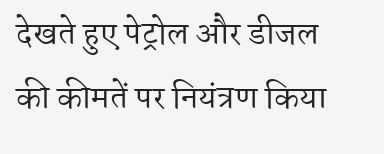देखते हुए पेट्रोल और डीजल की कीमतें पर नियंत्रण किया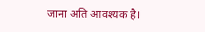जाना अति आवश्यक है।